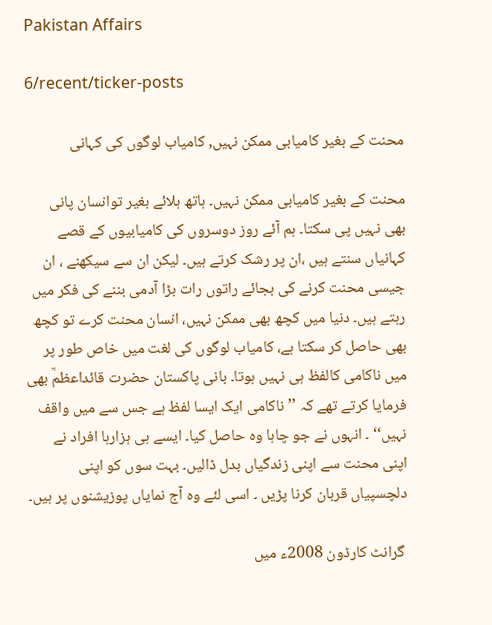Pakistan Affairs

6/recent/ticker-posts

محنت کے بغیر کامیابی ممکن نہیں, کامیاب لوگوں کی کہانی

محنت کے بغیر کامیابی ممکن نہیں۔ ہاتھ ہلائے بغیر توانسان پانی بھی نہیں پی سکتا۔ ہم آئے روز دوسروں کی کامیابیوں کے قصے کہانیاں سنتے ہیں ،ان پر رشک کرتے ہیں۔ لیکن ان سے سیکھنے ، ان جیسی محنت کرنے کی بجائے راتوں رات بڑا آدمی بننے کی فکر میں رہتے ہیں۔ دنیا میں کچھ بھی ممکن نہیں، انسان محنت کرے تو کچھ بھی حاصل کر سکتا ہے، کامیاب لوگوں کی لغت میں خاص طور پر میں ناکامی کالفظ ہی نہیں ہوتا۔ بانی پاکستان حضرت قائداعظمؒ بھی فرمایا کرتے تھے کہ ’’ناکامی ایک ایسا لفظ ہے جس سے میں واقف نہیں‘‘ ۔ انہوں نے جو چاہا وہ حاصل کیا۔ ایسے ہی ہزارہا افراد نے اپنی محنت سے اپنی زندگیاں بدل ڈالیں۔ بہت سوں کو اپنی دلچسپیاں قربان کرنا پڑیں ۔ اسی لئے وہ آج نمایاں پوزیشنوں پر ہیں۔

 گرانٹ کارڈون 2008ء میں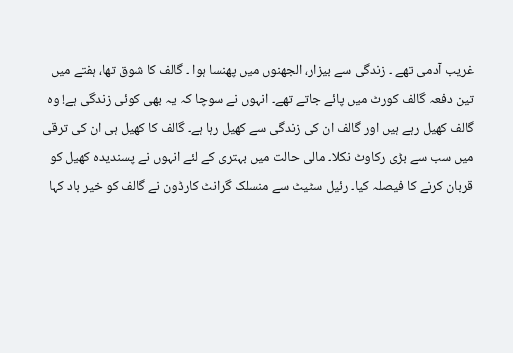غریب آدمی تھے ۔ زندگی سے بیزار، الجھنوں میں پھنسا ہوا ۔ گالف کا شوق تھا، ہفتے میں تین دفعہ گالف کورٹ میں پائے جاتے تھے۔ انہوں نے سوچا کہ یہ بھی کوئی زندگی ہے! وہ گالف کھیل رہے ہیں اور گالف ان کی زندگی سے کھیل رہا ہے۔ گالف کا کھیل ہی ان کی ترقی میں سب سے بڑی رکاوٹ نکلا۔ مالی حالت میں بہتری کے لئے انہوں نے پسندیدہ کھیل کو قربان کرنے کا فیصلہ کیا۔ رئیل سٹیٹ سے منسلک گرانٹ کارڈون نے گالف کو خیر باد کہا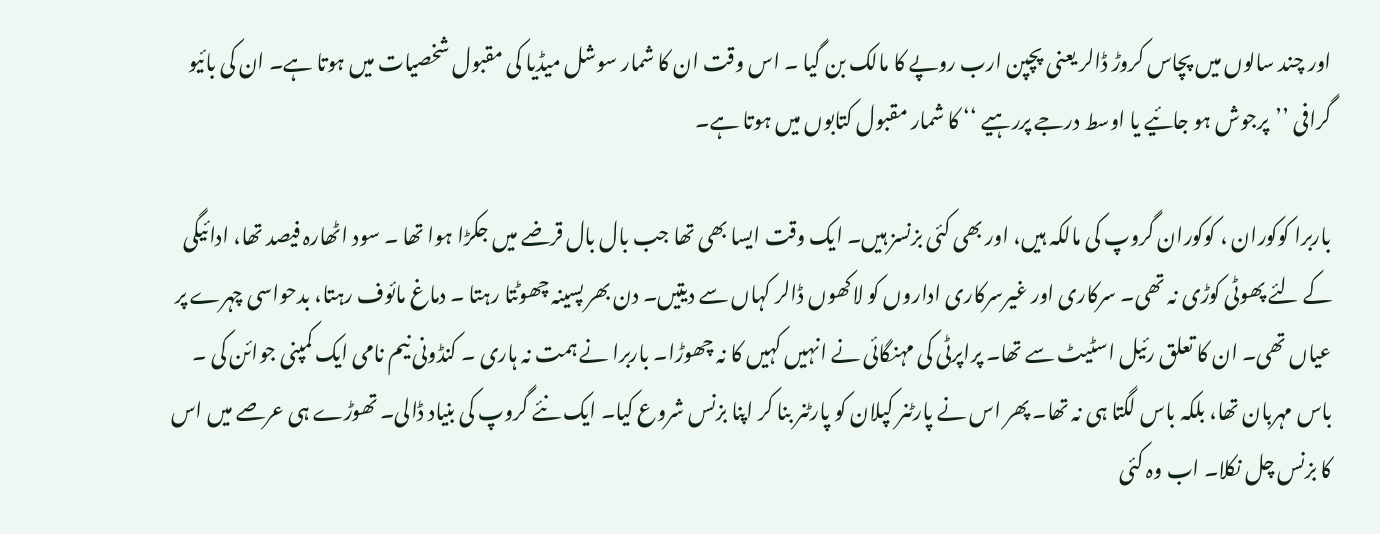اور چند سالوں میں پچاس کروڑ ڈالر یعنی پچپن ارب روپے کا مالک بن گیا ۔ اس وقت ان کا شمار سوشل میڈیا کی مقبول شخصیات میں ہوتا ہے۔ ان کی بائیو گرافی ’’پرجوش ہو جائیے یا اوسط درجے پررہیے ‘‘ کا شمار مقبول کتابوں میں ہوتا ہے۔

باربرا کوکوران ، کوکوران گروپ کی مالکہ ہیں، اور بھی کئی بزنسز ہیں۔ ایک وقت ایسا بھی تھا جب بال بال قرضے میں جکڑا ہوا تھا ۔ سود اٹھارہ فیصد تھا، ادائیگی کے لئے پھوٹی کوڑی نہ تھی۔ سرکاری اور غیرسرکاری اداروں کو لاکھوں ڈالر کہاں سے دیتیں۔ دن بھر پسینہ چھوٹتا رہتا ۔ دماغ مائوف رہتا، بدحواسی چہرے پر عیاں تھی۔ ان کا تعلق رئیل اسٹیٹ سے تھا۔ پراپرٹی کی مہنگائی نے انہیں کہیں کا نہ چھوڑا۔ باربرا نے ہمت نہ ہاری ۔ کنڈونی نیم نامی ایک کمپنی جوائن کی ۔ باس مہربان تھا، بلکہ باس لگتا ہی نہ تھا۔ پھر اس نے پارٹنر کپلان کو پارٹنر بنا کر اپنا بزنس شروع کیا۔ ایک نئے گروپ کی بنیاد ڈالی۔ تھوڑے ہی عرصے میں اس کا بزنس چل نکلا۔ اب وہ کئی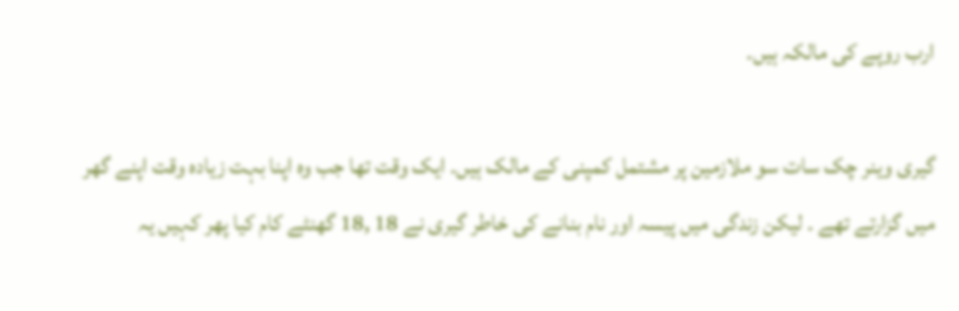ارب روپے کی مالکہ ہیں۔

گیری وینر چک سات سو ملازمین پر مشتمل کمپنی کے مالک ہیں۔ ایک وقت تھا جب وہ اپنا بہت زیادہ وقت اپنے گھر میں گزارتے تھے ۔ لیکن زندگی میں پیسہ اور نام بنانے کی خاطر گیری نے 18 ,18 گھنٹے کام کیا پھر کہیں یہ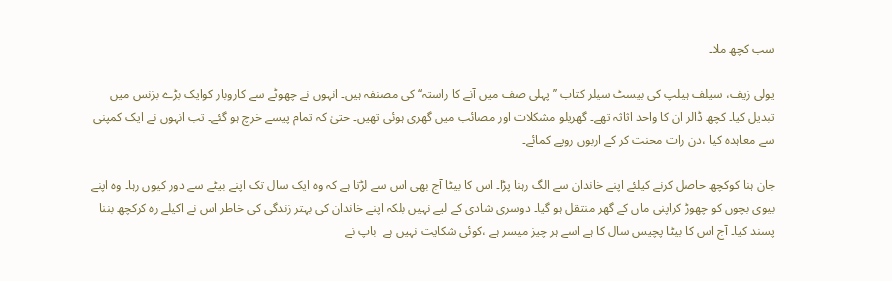سب کچھ ملا۔

یولی زیف، سیلف ہیلپ کی بیسٹ سیلر کتاب ’’پہلی صف میں آنے کا راستہ‘‘ کی مصنفہ ہیں۔ انہوں نے چھوٹے سے کاروبار کوایک بڑے بزنس میں تبدیل کیا۔ کچھ ڈالر ان کا واحد اثاثہ تھے۔ گھریلو مشکلات اور مصائب میں گھری ہوئی تھیں۔ حتیٰ کہ تمام پیسے خرچ ہو گئے۔ تب انہوں نے ایک کمپنی سے معاہدہ کیا ،دن رات محنت کر کے اربوں روپے کمائے۔

جان ہنا کوکچھ حاصل کرنے کیلئے اپنے خاندان سے الگ رہنا پڑا۔ اس کا بیٹا آج بھی اس سے لڑتا ہے کہ وہ ایک سال تک اپنے بیٹے سے دور کیوں رہا۔ وہ اپنے بیوی بچوں کو چھوڑ کراپنی ماں کے گھر منتقل ہو گیا۔ دوسری شادی کے لیے نہیں بلکہ اپنے خاندان کی بہتر زندگی کی خاطر اس نے اکیلے رہ کرکچھ بننا پسند کیا۔ آج اس کا بیٹا پچیس سال کا ہے اسے ہر چیز میسر ہے ،کوئی شکایت نہیں ہے  باپ نے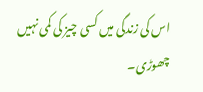اس کی زندگی میں کسی چیز کی کمی نہیں چھوڑی۔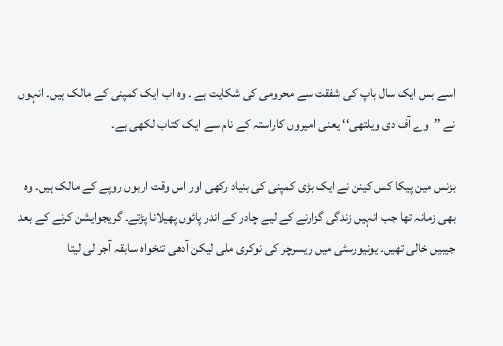اسے بس ایک سال باپ کی شفقت سے محرومی کی شکایت ہے ۔ وہ اب ایک کمپنی کے مالک ہیں۔ انہوں نے ’’وے آف دی ویلتھی‘‘ یعنی امیروں کاراستہ کے نام سے ایک کتاب لکھی ہے۔

بزنس مین پیکا کس کینن نے ایک بڑی کمپنی کی بنیاد رکھی اور اس وقت اربوں روپے کے مالک ہیں۔ وہ بھی زمانہ تھا جب انہیں زندگی گزارنے کے لیے چادر کے اندر پائوں پھیلانا پڑتے۔ گریجوایشن کرنے کے بعد جیبیں خالی تھیں۔ یونیورسٹی میں ریسرچر کی نوکری ملی لیکن آدھی تنخواہ سابقہ آجر لی لیتا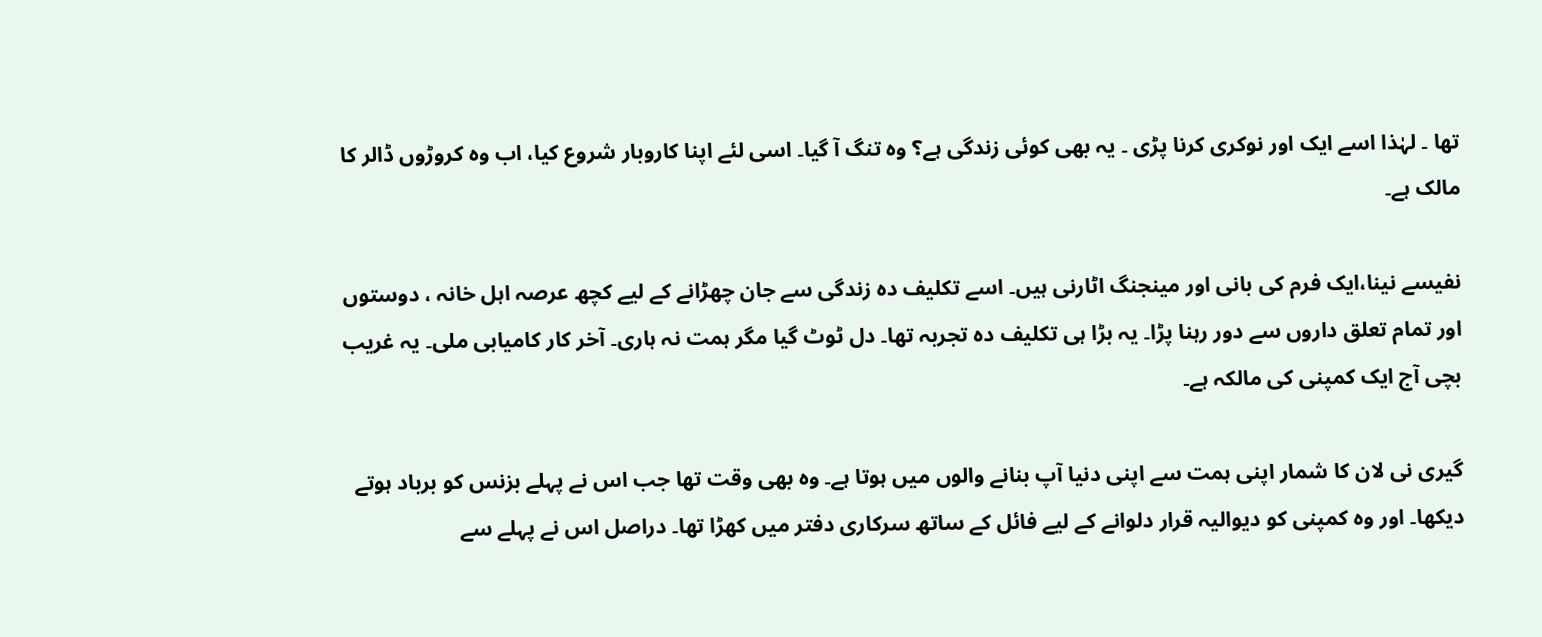تھا ۔ لہٰذا اسے ایک اور نوکری کرنا پڑی ۔ یہ بھی کوئی زندگی ہے؟ وہ تنگ آ گیا۔ اسی لئے اپنا کاروبار شروع کیا، اب وہ کروڑوں ڈالر کا مالک ہے۔

نفیسے نینا،ایک فرم کی بانی اور مینجنگ اٹارنی ہیں۔ اسے تکلیف دہ زندگی سے جان چھڑانے کے لیے کچھ عرصہ اہل خانہ ، دوستوں اور تمام تعلق داروں سے دور رہنا پڑا۔ یہ بڑا ہی تکلیف دہ تجربہ تھا۔ دل ٹوٹ گیا مگر ہمت نہ ہاری۔ آخر کار کامیابی ملی۔ یہ غریب بچی آج ایک کمپنی کی مالکہ ہے۔

گیری نی لان کا شمار اپنی ہمت سے اپنی دنیا آپ بنانے والوں میں ہوتا ہے۔ وہ بھی وقت تھا جب اس نے پہلے بزنس کو برباد ہوتے دیکھا۔ اور وہ کمپنی کو دیوالیہ قرار دلوانے کے لیے فائل کے ساتھ سرکاری دفتر میں کھڑا تھا۔ دراصل اس نے پہلے سے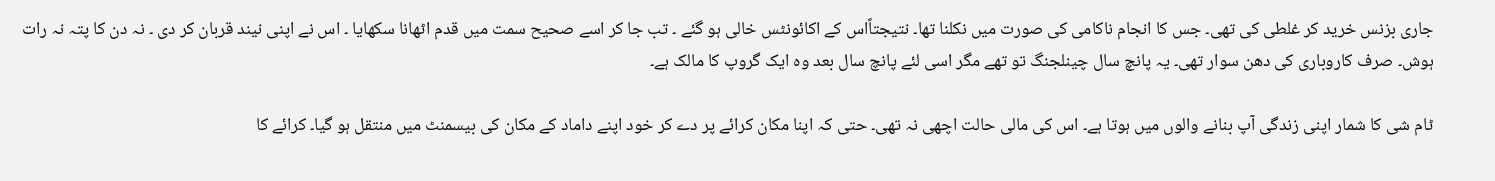جاری بزنس خرید کر غلطی کی تھی۔ جس کا انجام ناکامی کی صورت میں نکلنا تھا۔ نتیجتاًاس کے اکائونٹس خالی ہو گئے ۔ تب جا کر اسے صحیح سمت میں قدم اٹھانا سکھایا ۔ اس نے اپنی نیند قربان کر دی ۔ نہ دن کا پتہ نہ رات ہوش۔ صرف کاروباری کی دھن سوار تھی۔ یہ پانچ سال چینلجنگ تو تھے مگر اسی لئے پانچ سال بعد وہ ایک گروپ کا مالک ہے۔

ٹام شی کا شمار اپنی زندگی آپ بنانے والوں میں ہوتا ہے۔ اس کی مالی حالت اچھی نہ تھی۔ حتی کہ اپنا مکان کرائے پر دے کر خود اپنے داماد کے مکان کی بیسمنٹ میں منتقل ہو گیا۔ کرائے کا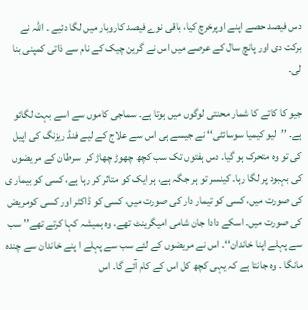دس فیصد حصے اپنے اوپرخرچ کیا، باقی نوے فیصد کاروبار میں لگا دئیے ۔ اللہ نے برکت دی اور پانچ سال کے عرصے میں اس نے گرین چیک کے نام سے ذاتی کمپنی بنا لی۔

جیو کا کاتے کا شمار محنتی لوگوں میں ہوتا ہے۔ سماجی کاموں سے اسے بہت لگائو ہے۔ ’’لیو کیمیا سوسائٹی‘‘ نے جیسے ہی اس سے علاج کے لیے فنڈ ریزنگ کی اپیل کی تو وہ متحرک ہو گیا۔ دس ہفتوں تک سب کچھ چھوڑ چھاڑ کر  سرطان کے مریضوں کی بہبود پر لگا رہا۔ کینسر تو ہر جگہ ہے، ہر ایک کو متاثر کر رہا ہے، کسی کو بیمار ی کی صورت میں، کسی کو تیمار دار کی صورت میں، کسی کو ڈاکٹر اور کسی کومریض کی صورت میں۔ اسکے دادا جان شامی امیگرینٹ تھے، وہ ہمیشہ کہا کرتے تھے’’ سب سے پہلے اپنا خاندان‘‘۔ اس نے مریضوں کے لئے سب سے پہلے ا پنے خاندان سے چندہ مانگا ۔ وہ جانتا ہے کہ یہی کچھ کل اس کے کام آئے گا۔ اس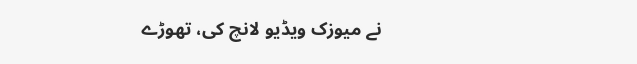نے میوزک ویڈیو لانچ کی، تھوڑے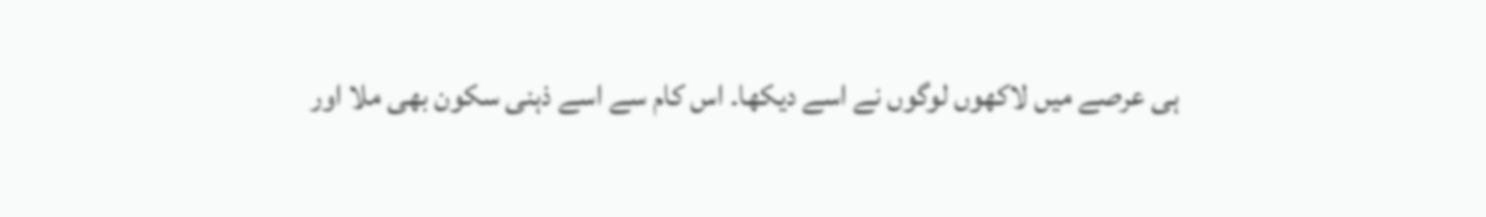ہی عرصے میں لاکھوں لوگوں نے اسے دیکھا۔ اس کام سے اسے ذہنی سکون بھی ملا اور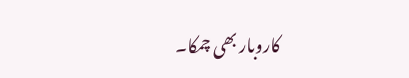کاروبار بھی چمکا۔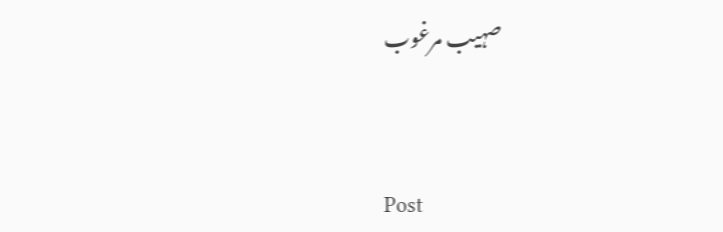صہیب مرغوب



Post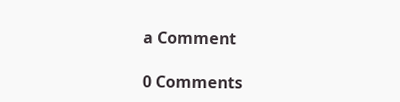a Comment

0 Comments